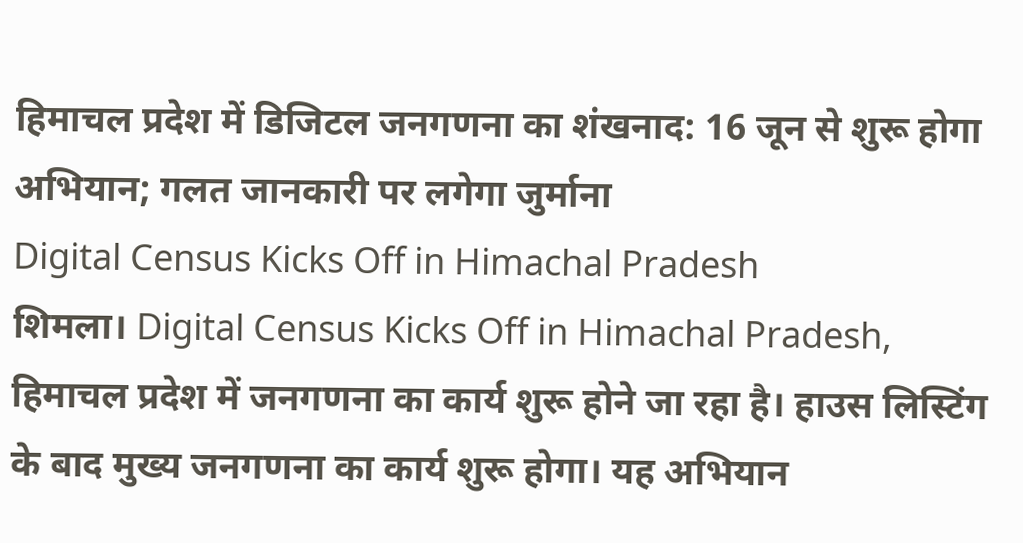हिमाचल प्रदेश में डिजिटल जनगणना का शंखनाद: 16 जून से शुरू होगा अभियान; गलत जानकारी पर लगेगा जुर्माना
Digital Census Kicks Off in Himachal Pradesh
शिमला। Digital Census Kicks Off in Himachal Pradesh, हिमाचल प्रदेश में जनगणना का कार्य शुरू होने जा रहा है। हाउस लिस्टिंग के बाद मुख्य जनगणना का कार्य शुरू होगा। यह अभियान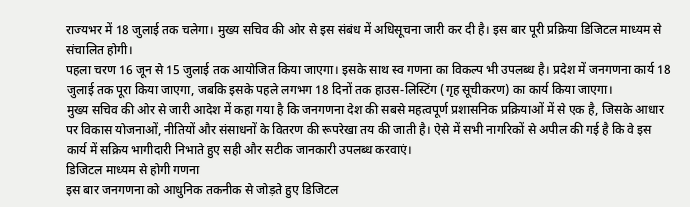राज्यभर में 18 जुलाई तक चलेगा। मुख्य सचिव की ओर से इस संबंध में अधिसूचना जारी कर दी है। इस बार पूरी प्रक्रिया डिजिटल माध्यम से संचालित होगी।
पहला चरण 16 जून से 15 जुलाई तक आयोजित किया जाएगा। इसके साथ स्व गणना का विकल्प भी उपलब्ध है। प्रदेश में जनगणना कार्य 18 जुलाई तक पूरा किया जाएगा, जबकि इसके पहले लगभग 18 दिनों तक हाउस-लिस्टिंग (गृह सूचीकरण) का कार्य किया जाएगा।
मुख्य सचिव की ओर से जारी आदेश में कहा गया है कि जनगणना देश की सबसे महत्वपूर्ण प्रशासनिक प्रक्रियाओं में से एक है, जिसके आधार पर विकास योजनाओं, नीतियों और संसाधनों के वितरण की रूपरेखा तय की जाती है। ऐसे में सभी नागरिकों से अपील की गई है कि वे इस कार्य में सक्रिय भागीदारी निभाते हुए सही और सटीक जानकारी उपलब्ध करवाएं।
डिजिटल माध्यम से होगी गणना
इस बार जनगणना को आधुनिक तकनीक से जोड़ते हुए डिजिटल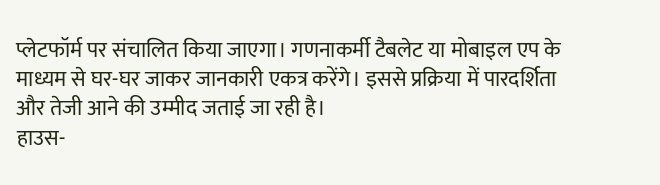प्लेटफॉर्म पर संचालित किया जाएगा। गणनाकर्मी टैबलेट या मोबाइल एप के माध्यम से घर-घर जाकर जानकारी एकत्र करेंगे। इससे प्रक्रिया में पारदर्शिता और तेजी आने की उम्मीद जताई जा रही है।
हाउस-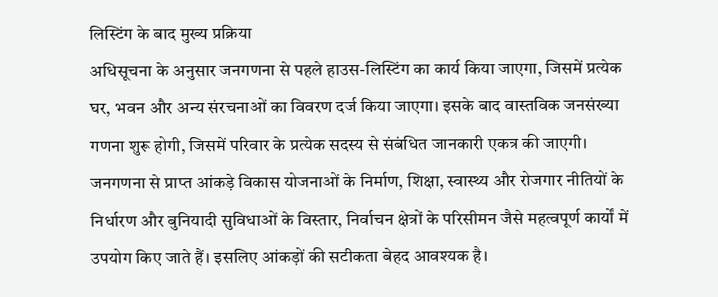लिस्टिंग के बाद मुख्य प्रक्रिया
अधिसूचना के अनुसार जनगणना से पहले हाउस-लिस्टिंग का कार्य किया जाएगा, जिसमें प्रत्येक घर, भवन और अन्य संरचनाओं का विवरण दर्ज किया जाएगा। इसके बाद वास्तविक जनसंख्या गणना शुरू होगी, जिसमें परिवार के प्रत्येक सदस्य से संबंधित जानकारी एकत्र की जाएगी। जनगणना से प्राप्त आंकड़े विकास योजनाओं के निर्माण, शिक्षा, स्वास्थ्य और रोजगार नीतियों के निर्धारण और बुनियादी सुविधाओं के विस्तार, निर्वाचन क्षेत्रों के परिसीमन जैसे महत्वपूर्ण कार्यों में उपयोग किए जाते हैं। इसलिए आंकड़ों की सटीकता बेहद आवश्यक है।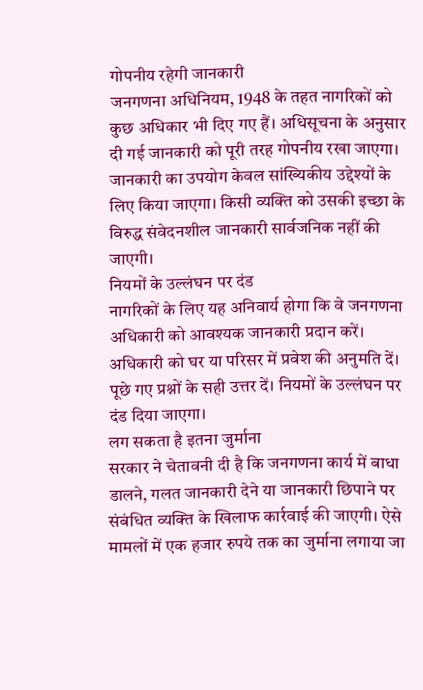गोपनीय रहेगी जानकारी
जनगणना अधिनियम, 1948 के तहत नागरिकों को कुछ अधिकार भी दिए गए हैं। अधिसूचना के अनुसार दी गई जानकारी को पूरी तरह गोपनीय रखा जाएगा। जानकारी का उपयोग केवल सांख्यिकीय उद्देश्यों के लिए किया जाएगा। किसी व्यक्ति को उसकी इच्छा के विरुद्ध संवेदनशील जानकारी सार्वजनिक नहीं की जाएगी।
नियमों के उल्लंघन पर दंड
नागरिकों के लिए यह अनिवार्य होगा कि वे जनगणना अधिकारी को आवश्यक जानकारी प्रदान करें। अधिकारी को घर या परिसर में प्रवेश की अनुमति दें। पूछे गए प्रश्नों के सही उत्तर दें। नियमों के उल्लंघन पर दंड दिया जाएगा।
लग सकता है इतना जुर्माना
सरकार ने चेतावनी दी है कि जनगणना कार्य में बाधा डालने, गलत जानकारी देने या जानकारी छिपाने पर संबंधित व्यक्ति के खिलाफ कार्रवाई की जाएगी। ऐसे मामलों में एक हजार रुपये तक का जुर्माना लगाया जा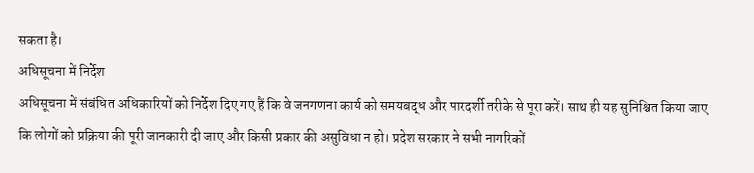सकता है।
अधिसूचना में निर्देश
अधिसूचना में संबंधित अधिकारियों को निर्देश दिए गए हैं कि वे जनगणना कार्य को समयबद्ध और पारदर्शी तरीके से पूरा करें। साथ ही यह सुनिश्चित किया जाए कि लोगों को प्रक्रिया की पूरी जानकारी दी जाए और किसी प्रकार की असुविधा न हो। प्रदेश सरकार ने सभी नागरिकों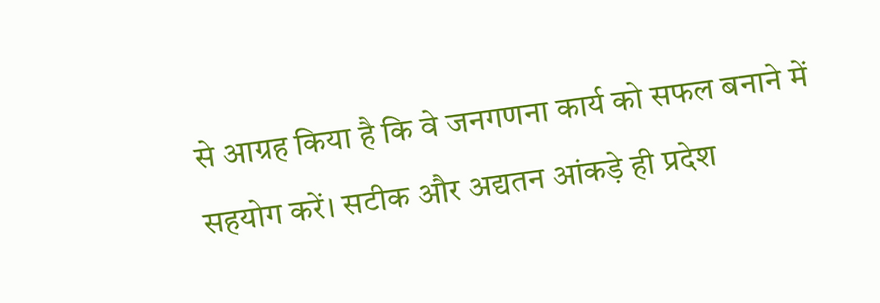से आग्रह किया है कि वे जनगणना कार्य को सफल बनाने में सहयोग करें। सटीक और अद्यतन आंकड़े ही प्रदेश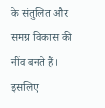के संतुलित और समग्र विकास की नींव बनते हैं। इसलिए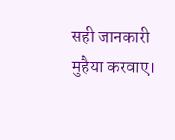सही जानकारी मुहैया करवाए।